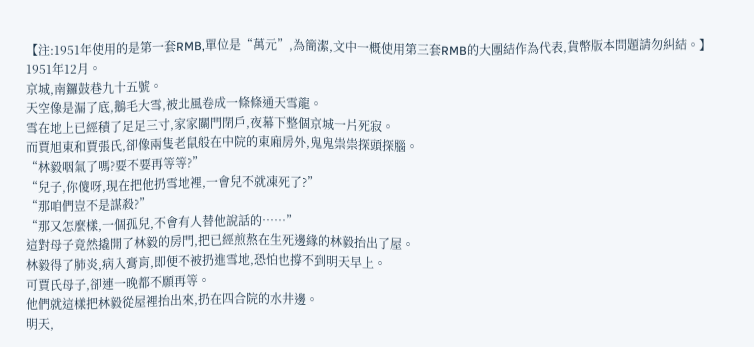【注:1951年使用的是第一套RMB,單位是“萬元”,為簡潔,文中一概使用第三套RMB的大團結作為代表,貨幣版本問題請勿糾結。】
1951年12月。
京城,南鑼鼓巷九十五號。
天空像是漏了底,鵝毛大雪,被北風卷成一條條通天雪龍。
雪在地上已經積了足足三寸,家家關門閉戶,夜幕下整個京城一片死寂。
而賈旭東和賈張氏,卻像兩隻老鼠般在中院的東廂房外,鬼鬼祟祟探頭探腦。
“林毅咽氣了嗎?要不要再等等?”
“兒子,你傻呀,現在把他扔雪地裡,一會兒不就凍死了?”
“那咱們豈不是謀殺?”
“那又怎麼樣,一個孤兒,不會有人替他說話的……”
這對母子竟然撬開了林毅的房門,把已經煎熬在生死邊緣的林毅抬出了屋。
林毅得了肺炎,病入膏肓,即便不被扔進雪地,恐怕也撐不到明天早上。
可賈氏母子,卻連一晚都不願再等。
他們就這樣把林毅從屋裡抬出來,扔在四合院的水井邊。
明天,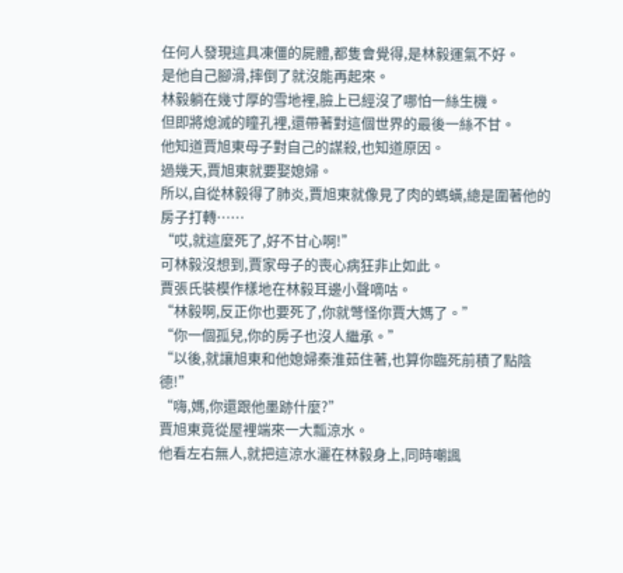任何人發現這具凍僵的屍體,都隻會覺得,是林毅運氣不好。
是他自己腳滑,摔倒了就沒能再起來。
林毅躺在幾寸厚的雪地裡,臉上已經沒了哪怕一絲生機。
但即將熄滅的瞳孔裡,還帶著對這個世界的最後一絲不甘。
他知道賈旭東母子對自己的謀殺,也知道原因。
過幾天,賈旭東就要娶媳婦。
所以,自從林毅得了肺炎,賈旭東就像見了肉的螞蟥,總是圍著他的房子打轉……
“哎,就這麼死了,好不甘心啊!”
可林毅沒想到,賈家母子的喪心病狂非止如此。
賈張氏裝模作樣地在林毅耳邊小聲嘀咕。
“林毅啊,反正你也要死了,你就彆怪你賈大媽了。”
“你一個孤兒,你的房子也沒人繼承。”
“以後,就讓旭東和他媳婦秦淮茹住著,也算你臨死前積了點陰德!”
“嗨,媽,你還跟他墨跡什麼?”
賈旭東竟從屋裡端來一大瓢涼水。
他看左右無人,就把這涼水灑在林毅身上,同時嘲諷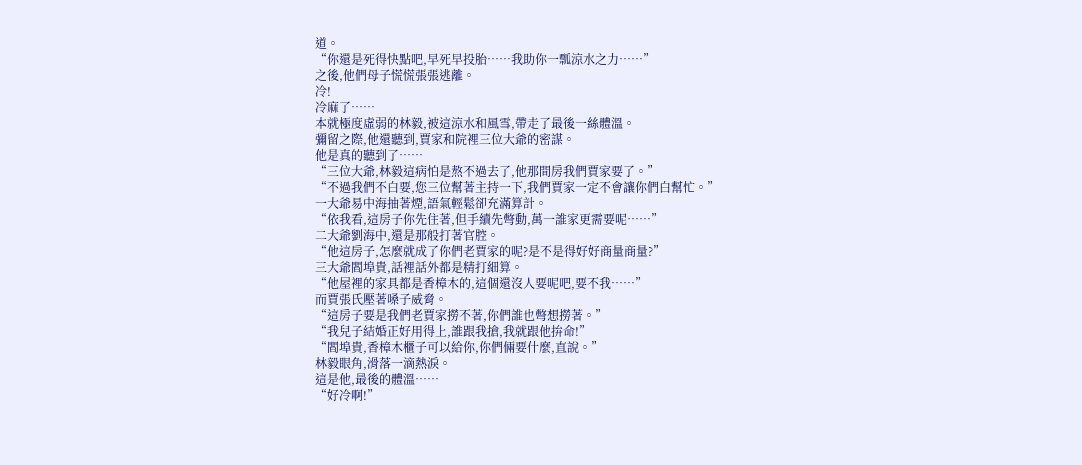道。
“你還是死得快點吧,早死早投胎……我助你一瓢涼水之力……”
之後,他們母子慌慌張張逃離。
冷!
冷麻了……
本就極度虛弱的林毅,被這涼水和風雪,帶走了最後一絲體溫。
彌留之際,他還聽到,賈家和院裡三位大爺的密謀。
他是真的聽到了……
“三位大爺,林毅這病怕是熬不過去了,他那間房我們賈家要了。”
“不過我們不白要,您三位幫著主持一下,我們賈家一定不會讓你們白幫忙。”
一大爺易中海抽著煙,語氣輕鬆卻充滿算計。
“依我看,這房子你先住著,但手續先彆動,萬一誰家更需要呢……”
二大爺劉海中,還是那般打著官腔。
“他這房子,怎麼就成了你們老賈家的呢?是不是得好好商量商量?”
三大爺閻埠貴,話裡話外都是精打細算。
“他屋裡的家具都是香樟木的,這個還沒人要呢吧,要不我……”
而賈張氏壓著嗓子威脅。
“這房子要是我們老賈家撈不著,你們誰也彆想撈著。”
“我兒子結婚正好用得上,誰跟我搶,我就跟他拚命!”
“閻埠貴,香樟木櫃子可以給你,你們倆要什麼,直說。”
林毅眼角,滑落一滴熱淚。
這是他,最後的體溫……
“好冷啊!”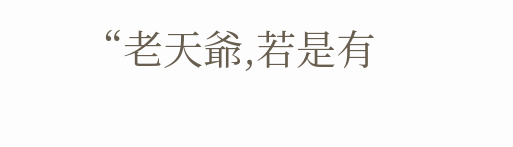“老天爺,若是有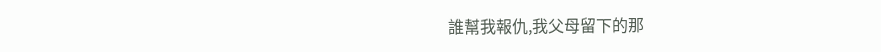誰幫我報仇,我父母留下的那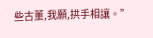些古董,我願,拱手相讓。”